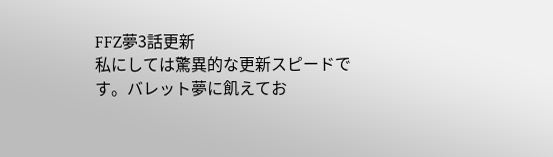FFZ夢3話更新
私にしては驚異的な更新スピードです。バレット夢に飢えてお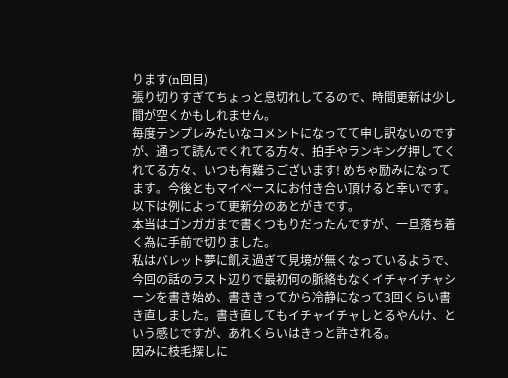ります(n回目)
張り切りすぎてちょっと息切れしてるので、時間更新は少し間が空くかもしれません。
毎度テンプレみたいなコメントになってて申し訳ないのですが、通って読んでくれてる方々、拍手やランキング押してくれてる方々、いつも有難うございます! めちゃ励みになってます。今後ともマイペースにお付き合い頂けると幸いです。
以下は例によって更新分のあとがきです。
本当はゴンガガまで書くつもりだったんですが、一旦落ち着く為に手前で切りました。
私はバレット夢に飢え過ぎて見境が無くなっているようで、今回の話のラスト辺りで最初何の脈絡もなくイチャイチャシーンを書き始め、書ききってから冷静になって3回くらい書き直しました。書き直してもイチャイチャしとるやんけ、という感じですが、あれくらいはきっと許される。
因みに枝毛探しに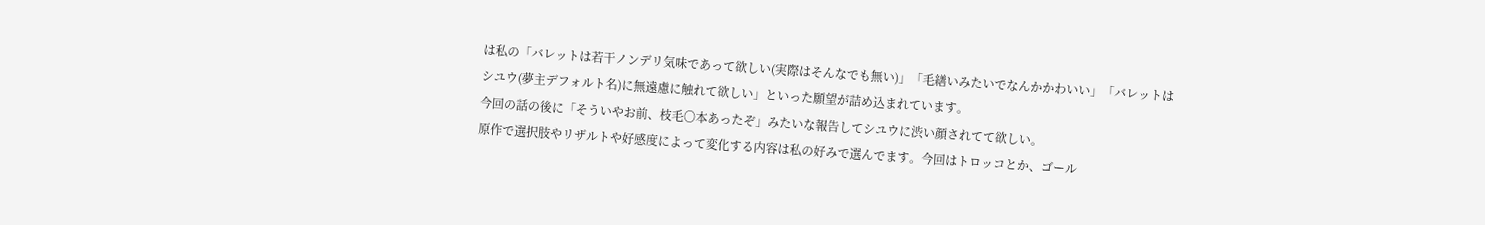は私の「バレットは若干ノンデリ気味であって欲しい(実際はそんなでも無い)」「毛繕いみたいでなんかかわいい」「バレットはシユウ(夢主デフォルト名)に無遠慮に触れて欲しい」といった願望が詰め込まれています。
今回の話の後に「そういやお前、枝毛〇本あったぞ」みたいな報告してシユウに渋い顔されてて欲しい。
原作で選択肢やリザルトや好感度によって変化する内容は私の好みで選んでます。今回はトロッコとか、ゴール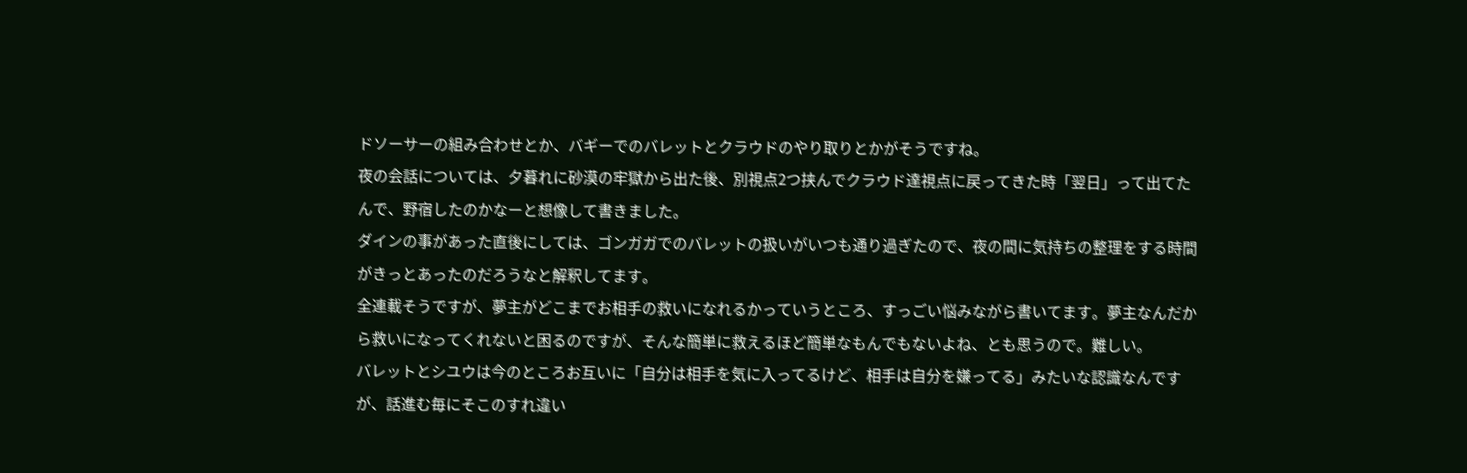ドソーサーの組み合わせとか、バギーでのバレットとクラウドのやり取りとかがそうですね。
夜の会話については、夕暮れに砂漠の牢獄から出た後、別視点2つ挟んでクラウド達視点に戻ってきた時「翌日」って出てたんで、野宿したのかなーと想像して書きました。
ダインの事があった直後にしては、ゴンガガでのバレットの扱いがいつも通り過ぎたので、夜の間に気持ちの整理をする時間がきっとあったのだろうなと解釈してます。
全連載そうですが、夢主がどこまでお相手の救いになれるかっていうところ、すっごい悩みながら書いてます。夢主なんだから救いになってくれないと困るのですが、そんな簡単に救えるほど簡単なもんでもないよね、とも思うので。難しい。
バレットとシユウは今のところお互いに「自分は相手を気に入ってるけど、相手は自分を嫌ってる」みたいな認識なんですが、話進む毎にそこのすれ違い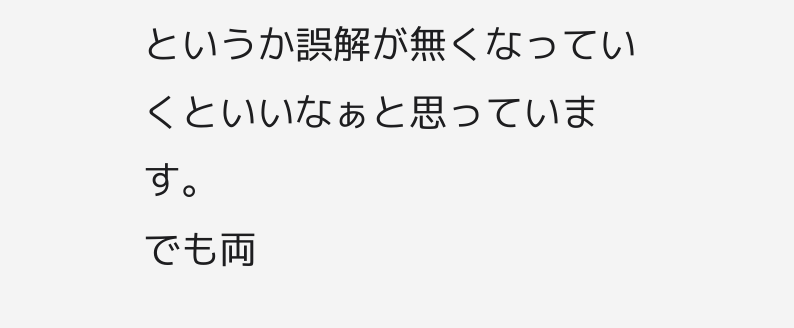というか誤解が無くなっていくといいなぁと思っています。
でも両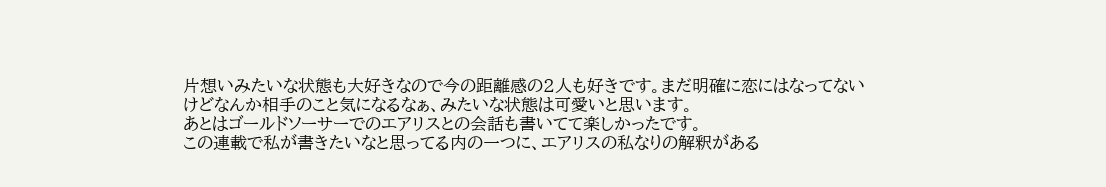片想いみたいな状態も大好きなので今の距離感の2人も好きです。まだ明確に恋にはなってないけどなんか相手のこと気になるなぁ、みたいな状態は可愛いと思います。
あとはゴールドソーサーでのエアリスとの会話も書いてて楽しかったです。
この連載で私が書きたいなと思ってる内の一つに、エアリスの私なりの解釈がある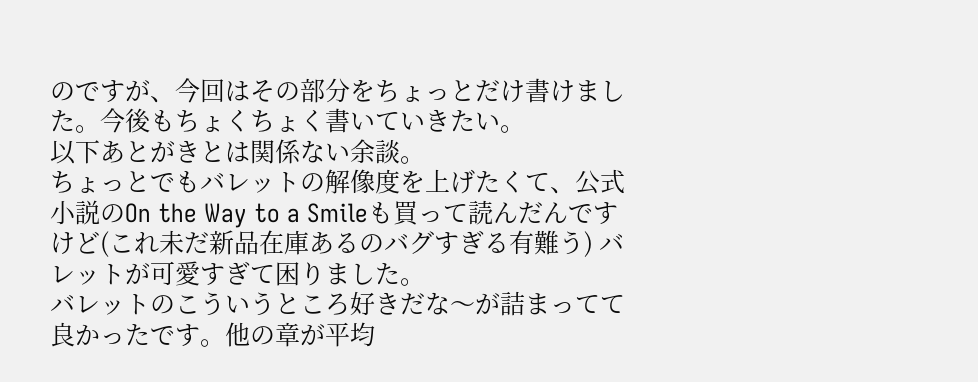のですが、今回はその部分をちょっとだけ書けました。今後もちょくちょく書いていきたい。
以下あとがきとは関係ない余談。
ちょっとでもバレットの解像度を上げたくて、公式小説のOn the Way to a Smileも買って読んだんですけど(これ未だ新品在庫あるのバグすぎる有難う) バレットが可愛すぎて困りました。
バレットのこういうところ好きだな〜が詰まってて良かったです。他の章が平均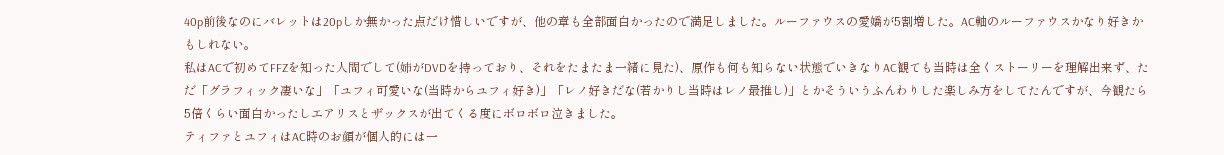40p前後なのにバレットは20pしか無かった点だけ惜しいですが、他の章も全部面白かったので満足しました。ルーファウスの愛嬌が5割増した。AC軸のルーファウスかなり好きかもしれない。
私はACで初めてFFZを知った人間でして(姉がDVDを持っており、それをたまたま一緒に見た)、原作も何も知らない状態でいきなりAC観ても当時は全くストーリーを理解出来ず、ただ「グラフィック凄いな」「ユフィ可愛いな(当時からユフィ好き)」「レノ好きだな(若かりし当時はレノ最推し)」とかそういうふんわりした楽しみ方をしてたんですが、今観たら5倍くらい面白かったしエアリスとザックスが出てくる度にボロボロ泣きました。
ティファとユフィはAC時のお顔が個人的には一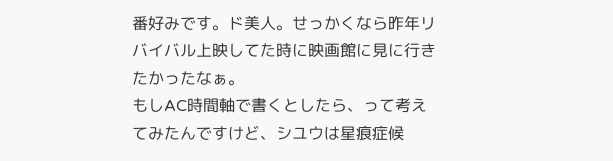番好みです。ド美人。せっかくなら昨年リバイバル上映してた時に映画館に見に行きたかったなぁ。
もしAC時間軸で書くとしたら、って考えてみたんですけど、シユウは星痕症候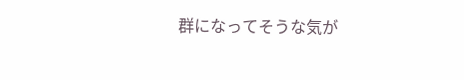群になってそうな気が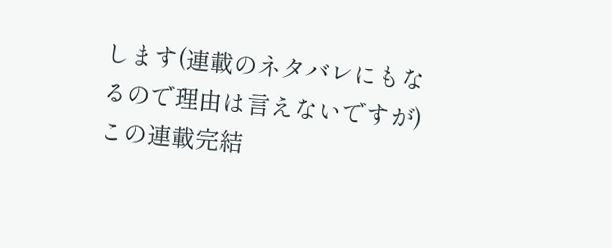します(連載のネタバレにもなるので理由は言えないですが) この連載完結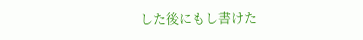した後にもし書けた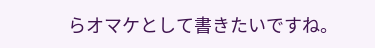らオマケとして書きたいですね。